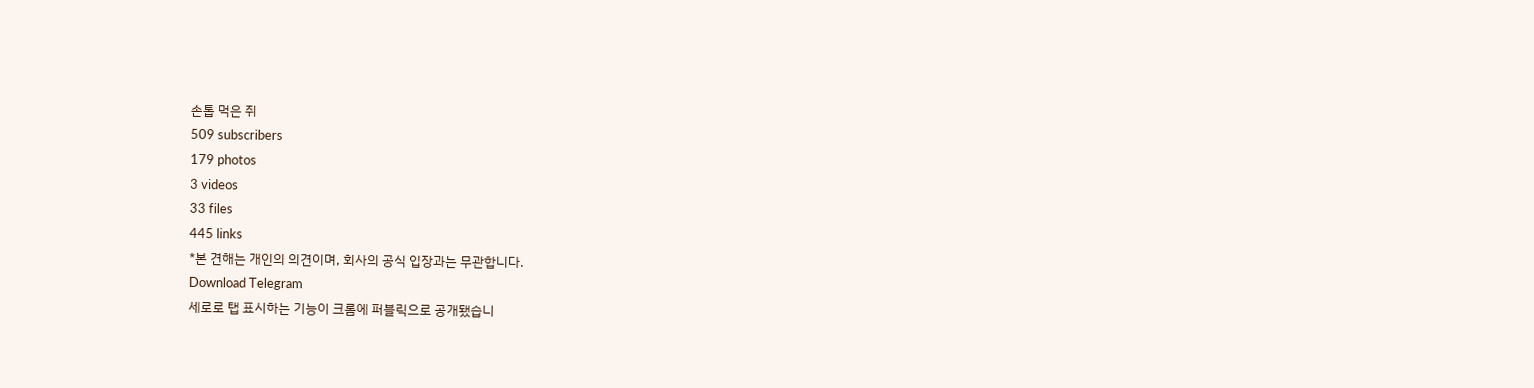손톱 먹은 쥐
509 subscribers
179 photos
3 videos
33 files
445 links
*본 견해는 개인의 의견이며, 회사의 공식 입장과는 무관합니다.
Download Telegram
세로로 탭 표시하는 기능이 크롬에 퍼블릭으로 공개됐습니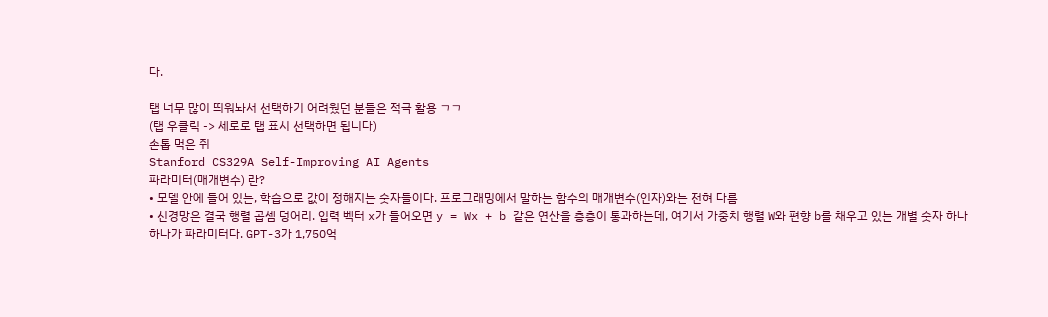다.

탭 너무 많이 띄워놔서 선택하기 어려웠던 분들은 적극 활용 ㄱㄱ
(탭 우클릭 -> 세로로 탭 표시 선택하면 됩니다)
손톱 먹은 쥐
Stanford CS329A Self-Improving AI Agents
파라미터(매개변수) 란?
• 모델 안에 들어 있는, 학습으로 값이 정해지는 숫자들이다. 프로그래밍에서 말하는 함수의 매개변수(인자)와는 전혀 다름
• 신경망은 결국 행렬 곱셈 덩어리. 입력 벡터 x가 들어오면 y = Wx + b 같은 연산을 층층이 통과하는데, 여기서 가중치 행렬 W와 편향 b를 채우고 있는 개별 숫자 하나하나가 파라미터다. GPT-3가 1,750억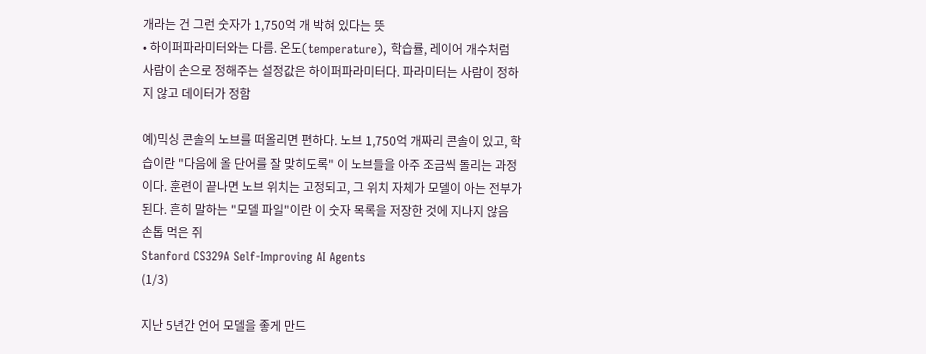개라는 건 그런 숫자가 1,750억 개 박혀 있다는 뜻
• 하이퍼파라미터와는 다름. 온도(temperature), 학습률, 레이어 개수처럼 사람이 손으로 정해주는 설정값은 하이퍼파라미터다. 파라미터는 사람이 정하지 않고 데이터가 정함

예)믹싱 콘솔의 노브를 떠올리면 편하다. 노브 1,750억 개짜리 콘솔이 있고, 학습이란 "다음에 올 단어를 잘 맞히도록" 이 노브들을 아주 조금씩 돌리는 과정이다. 훈련이 끝나면 노브 위치는 고정되고, 그 위치 자체가 모델이 아는 전부가 된다. 흔히 말하는 "모델 파일"이란 이 숫자 목록을 저장한 것에 지나지 않음
손톱 먹은 쥐
Stanford CS329A Self-Improving AI Agents
(1/3)

지난 5년간 언어 모델을 좋게 만드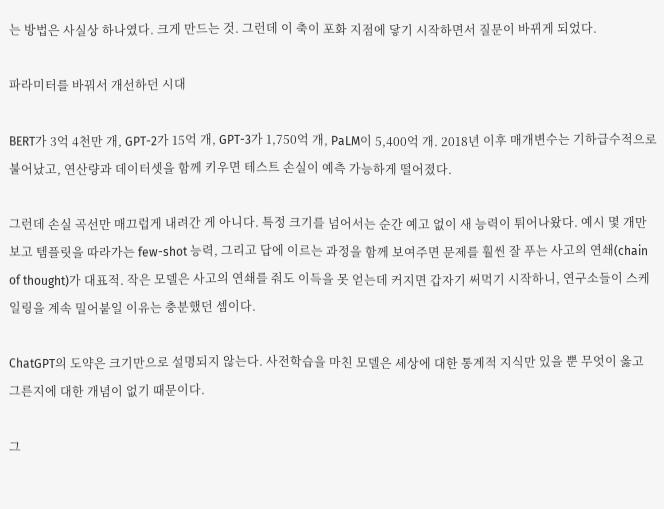는 방법은 사실상 하나였다. 크게 만드는 것. 그런데 이 축이 포화 지점에 닿기 시작하면서 질문이 바뀌게 되었다.

파라미터를 바꿔서 개선하던 시대

BERT가 3억 4천만 개, GPT-2가 15억 개, GPT-3가 1,750억 개, PaLM이 5,400억 개. 2018년 이후 매개변수는 기하급수적으로 불어났고, 연산량과 데이터셋을 함께 키우면 테스트 손실이 예측 가능하게 떨어졌다.

그런데 손실 곡선만 매끄럽게 내려간 게 아니다. 특정 크기를 넘어서는 순간 예고 없이 새 능력이 튀어나왔다. 예시 몇 개만 보고 템플릿을 따라가는 few-shot 능력, 그리고 답에 이르는 과정을 함께 보여주면 문제를 훨씬 잘 푸는 사고의 연쇄(chain of thought)가 대표적. 작은 모델은 사고의 연쇄를 줘도 이득을 못 얻는데 커지면 갑자기 써먹기 시작하니, 연구소들이 스케일링을 계속 밀어붙일 이유는 충분했던 셈이다.

ChatGPT의 도약은 크기만으로 설명되지 않는다. 사전학습을 마친 모델은 세상에 대한 통계적 지식만 있을 뿐 무엇이 옳고 그른지에 대한 개념이 없기 때문이다.

그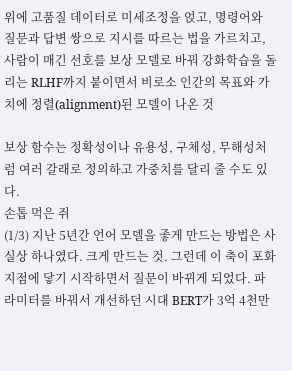위에 고품질 데이터로 미세조정을 얹고, 명령어와 질문과 답변 쌍으로 지시를 따르는 법을 가르치고, 사람이 매긴 선호를 보상 모델로 바꿔 강화학습을 돌리는 RLHF까지 붙이면서 비로소 인간의 목표와 가치에 정렬(alignment)된 모델이 나온 것

보상 함수는 정확성이나 유용성, 구체성, 무해성처럼 여러 갈래로 정의하고 가중치를 달리 줄 수도 있다.
손톱 먹은 쥐
(1/3) 지난 5년간 언어 모델을 좋게 만드는 방법은 사실상 하나였다. 크게 만드는 것. 그런데 이 축이 포화 지점에 닿기 시작하면서 질문이 바뀌게 되었다. 파라미터를 바꿔서 개선하던 시대 BERT가 3억 4천만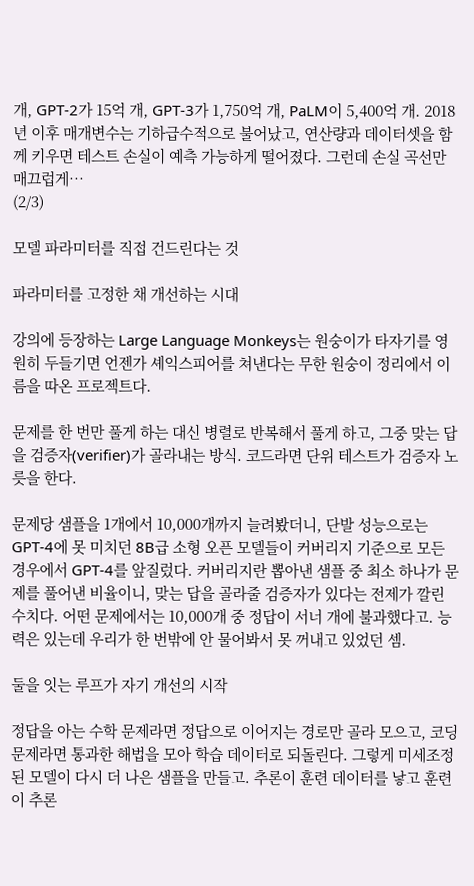개, GPT-2가 15억 개, GPT-3가 1,750억 개, PaLM이 5,400억 개. 2018년 이후 매개변수는 기하급수적으로 불어났고, 연산량과 데이터셋을 함께 키우면 테스트 손실이 예측 가능하게 떨어졌다. 그런데 손실 곡선만 매끄럽게…
(2/3)

모델 파라미터를 직접 건드린다는 것

파라미터를 고정한 채 개선하는 시대

강의에 등장하는 Large Language Monkeys는 원숭이가 타자기를 영원히 두들기면 언젠가 셰익스피어를 쳐낸다는 무한 원숭이 정리에서 이름을 따온 프로젝트다.

문제를 한 번만 풀게 하는 대신 병렬로 반복해서 풀게 하고, 그중 맞는 답을 검증자(verifier)가 골라내는 방식. 코드라면 단위 테스트가 검증자 노릇을 한다.

문제당 샘플을 1개에서 10,000개까지 늘려봤더니, 단발 성능으로는 GPT-4에 못 미치던 8B급 소형 오픈 모델들이 커버리지 기준으로 모든 경우에서 GPT-4를 앞질렀다. 커버리지란 뽑아낸 샘플 중 최소 하나가 문제를 풀어낸 비율이니, 맞는 답을 골라줄 검증자가 있다는 전제가 깔린 수치다. 어떤 문제에서는 10,000개 중 정답이 서너 개에 불과했다고. 능력은 있는데 우리가 한 번밖에 안 물어봐서 못 꺼내고 있었던 셈.

둘을 잇는 루프가 자기 개선의 시작

정답을 아는 수학 문제라면 정답으로 이어지는 경로만 골라 모으고, 코딩 문제라면 통과한 해법을 모아 학습 데이터로 되돌린다. 그렇게 미세조정된 모델이 다시 더 나은 샘플을 만들고. 추론이 훈련 데이터를 낳고 훈련이 추론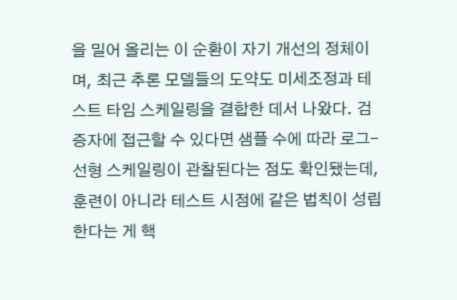을 밀어 올리는 이 순환이 자기 개선의 정체이며, 최근 추론 모델들의 도약도 미세조정과 테스트 타임 스케일링을 결합한 데서 나왔다. 검증자에 접근할 수 있다면 샘플 수에 따라 로그-선형 스케일링이 관찰된다는 점도 확인됐는데, 훈련이 아니라 테스트 시점에 같은 법칙이 성립한다는 게 핵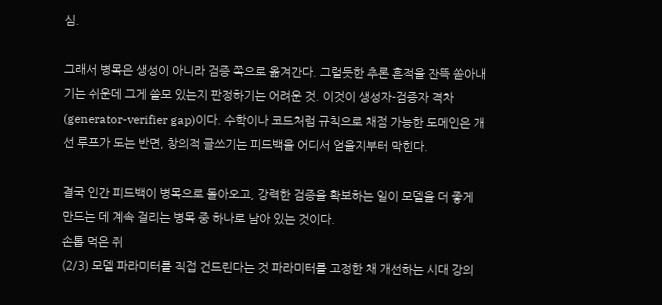심.

그래서 병목은 생성이 아니라 검증 쪽으로 옮겨간다. 그럴듯한 추론 흔적을 잔뜩 쏟아내기는 쉬운데 그게 쓸모 있는지 판정하기는 어려운 것. 이것이 생성자-검증자 격차(generator-verifier gap)이다. 수학이나 코드처럼 규칙으로 채점 가능한 도메인은 개선 루프가 도는 반면, 창의적 글쓰기는 피드백을 어디서 얻을지부터 막힌다.

결국 인간 피드백이 병목으로 돌아오고, 강력한 검증을 확보하는 일이 모델을 더 좋게 만드는 데 계속 걸리는 병목 중 하나로 남아 있는 것이다.
손톱 먹은 쥐
(2/3) 모델 파라미터를 직접 건드린다는 것 파라미터를 고정한 채 개선하는 시대 강의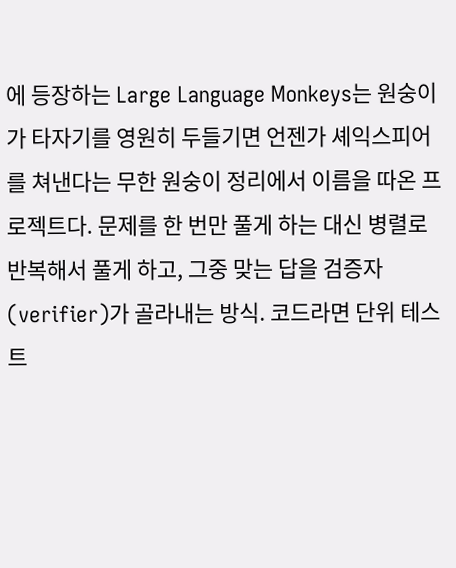에 등장하는 Large Language Monkeys는 원숭이가 타자기를 영원히 두들기면 언젠가 셰익스피어를 쳐낸다는 무한 원숭이 정리에서 이름을 따온 프로젝트다. 문제를 한 번만 풀게 하는 대신 병렬로 반복해서 풀게 하고, 그중 맞는 답을 검증자(verifier)가 골라내는 방식. 코드라면 단위 테스트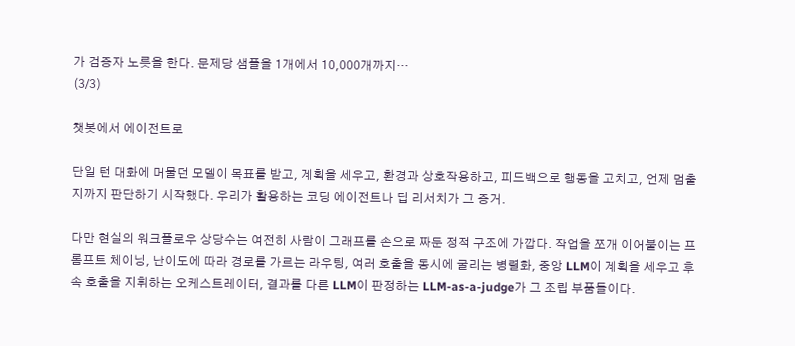가 검증자 노릇을 한다. 문제당 샘플을 1개에서 10,000개까지…
(3/3)

챗봇에서 에이전트로

단일 턴 대화에 머물던 모델이 목표를 받고, 계획을 세우고, 환경과 상호작용하고, 피드백으로 행동을 고치고, 언제 멈출지까지 판단하기 시작했다. 우리가 활용하는 코딩 에이전트나 딥 리서치가 그 증거.

다만 현실의 워크플로우 상당수는 여전히 사람이 그래프를 손으로 짜둔 정적 구조에 가깝다. 작업을 쪼개 이어붙이는 프롬프트 체이닝, 난이도에 따라 경로를 가르는 라우팅, 여러 호출을 동시에 굴리는 병렬화, 중앙 LLM이 계획을 세우고 후속 호출을 지휘하는 오케스트레이터, 결과를 다른 LLM이 판정하는 LLM-as-a-judge가 그 조립 부품들이다.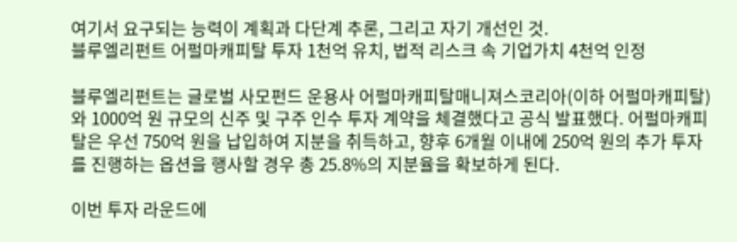여기서 요구되는 능력이 계획과 다단계 추론, 그리고 자기 개선인 것.
블루엘리펀트 어펄마캐피탈 투자 1천억 유치, 법적 리스크 속 기업가치 4천억 인정

블루엘리펀트는 글로벌 사모펀드 운용사 어펄마캐피탈매니져스코리아(이하 어펄마캐피탈)와 1000억 원 규모의 신주 및 구주 인수 투자 계약을 체결했다고 공식 발표했다. 어펄마캐피탈은 우선 750억 원을 납입하여 지분을 취득하고, 향후 6개월 이내에 250억 원의 추가 투자를 진행하는 옵션을 행사할 경우 총 25.8%의 지분율을 확보하게 된다.

이번 투자 라운드에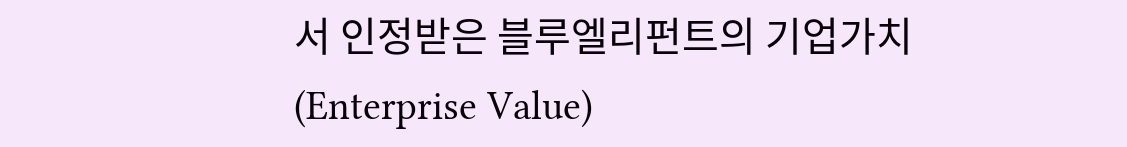서 인정받은 블루엘리펀트의 기업가치(Enterprise Value)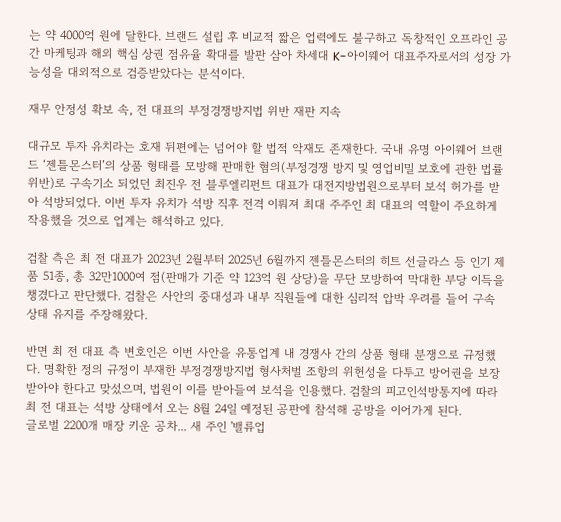는 약 4000억 원에 달한다. 브랜드 설립 후 비교적 짧은 업력에도 불구하고 독창적인 오프라인 공간 마케팅과 해외 핵심 상권 점유율 확대를 발판 삼아 차세대 K-아이웨어 대표주자로서의 성장 가능성을 대외적으로 검증받았다는 분석이다.

재무 안정성 확보 속, 전 대표의 부정경쟁방지법 위반 재판 지속

대규모 투자 유치라는 호재 뒤편에는 넘어야 할 법적 악재도 존재한다. 국내 유명 아이웨어 브랜드 ‘젠틀몬스터’의 상품 형태를 모방해 판매한 혐의(부정경쟁 방지 및 영업비밀 보호에 관한 법률 위반)로 구속기소 되었던 최진우 전 블루엘리펀트 대표가 대전지방법원으로부터 보석 허가를 받아 석방되었다. 이번 투자 유치가 석방 직후 전격 이뤄져 최대 주주인 최 대표의 역할이 주요하게 작용했을 것으로 업계는 해석하고 있다.

검찰 측은 최 전 대표가 2023년 2월부터 2025년 6월까지 젠틀몬스터의 히트 선글라스 등 인기 제품 51종, 총 32만1000여 점(판매가 기준 약 123억 원 상당)을 무단 모방하여 막대한 부당 이득을 챙겼다고 판단했다. 검찰은 사안의 중대성과 내부 직원들에 대한 심리적 압박 우려를 들어 구속 상태 유지를 주장해왔다.

반면 최 전 대표 측 변호인은 이번 사안을 유통업계 내 경쟁사 간의 상품 형태 분쟁으로 규정했다. 명확한 정의 규정이 부재한 부정경쟁방지법 형사처벌 조항의 위헌성을 다투고 방어권을 보장받아야 한다고 맞섰으며, 법원이 이를 받아들여 보석을 인용했다. 검찰의 피고인석방통지에 따라 최 전 대표는 석방 상태에서 오는 8월 24일 예정된 공판에 참석해 공방을 이어가게 된다.
글로벌 2200개 매장 키운 공차... 새 주인 '밸류업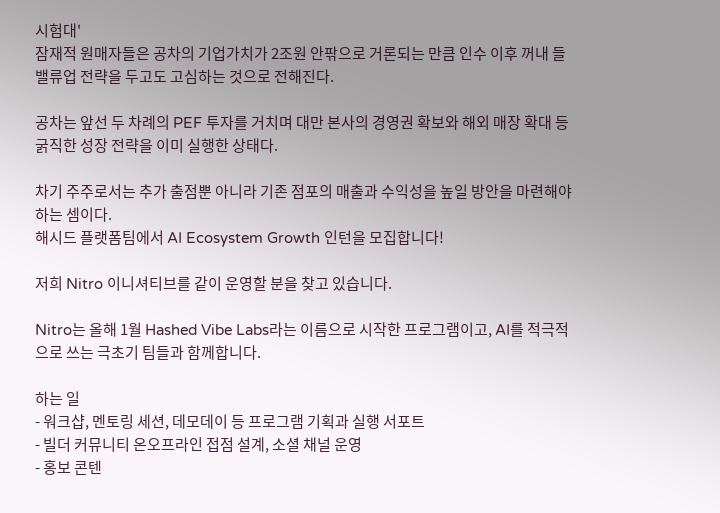시험대'
잠재적 원매자들은 공차의 기업가치가 2조원 안팎으로 거론되는 만큼 인수 이후 꺼내 들 밸류업 전략을 두고도 고심하는 것으로 전해진다.

공차는 앞선 두 차례의 PEF 투자를 거치며 대만 본사의 경영권 확보와 해외 매장 확대 등 굵직한 성장 전략을 이미 실행한 상태다.

차기 주주로서는 추가 출점뿐 아니라 기존 점포의 매출과 수익성을 높일 방안을 마련해야하는 셈이다.
해시드 플랫폼팀에서 AI Ecosystem Growth 인턴을 모집합니다!

저희 Nitro 이니셔티브를 같이 운영할 분을 찾고 있습니다.

Nitro는 올해 1월 Hashed Vibe Labs라는 이름으로 시작한 프로그램이고, AI를 적극적으로 쓰는 극초기 팀들과 함께합니다.

하는 일
- 워크샵, 멘토링 세션, 데모데이 등 프로그램 기획과 실행 서포트
- 빌더 커뮤니티 온오프라인 접점 설계, 소셜 채널 운영
- 홍보 콘텐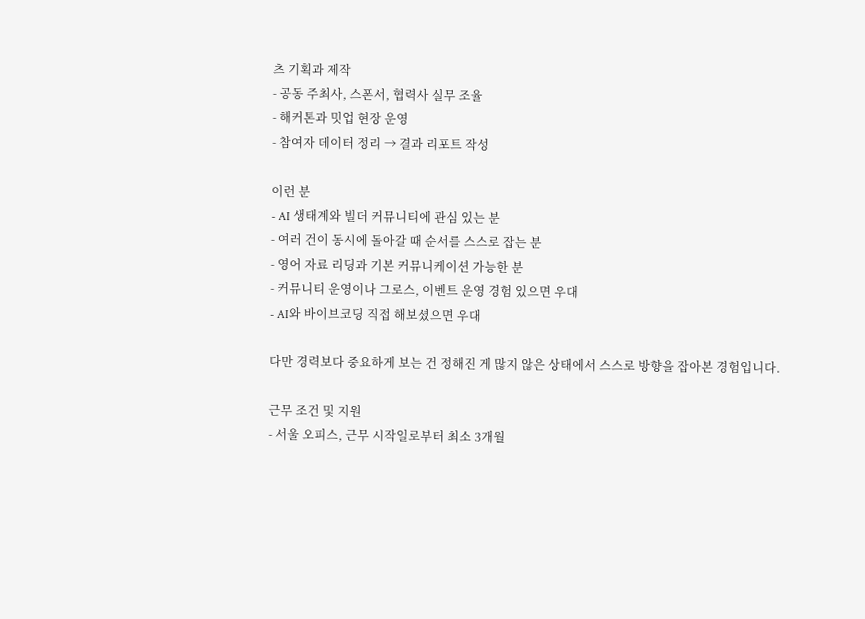츠 기획과 제작
- 공동 주최사, 스폰서, 협력사 실무 조율
- 해커톤과 밋업 현장 운영
- 참여자 데이터 정리 → 결과 리포트 작성

이런 분
- AI 생태계와 빌더 커뮤니티에 관심 있는 분
- 여러 건이 동시에 돌아갈 때 순서를 스스로 잡는 분
- 영어 자료 리딩과 기본 커뮤니케이션 가능한 분
- 커뮤니티 운영이나 그로스, 이벤트 운영 경험 있으면 우대
- AI와 바이브코딩 직접 해보셨으면 우대

다만 경력보다 중요하게 보는 건 정해진 게 많지 않은 상태에서 스스로 방향을 잡아본 경험입니다.

근무 조건 및 지원
- 서울 오피스, 근무 시작일로부터 최소 3개월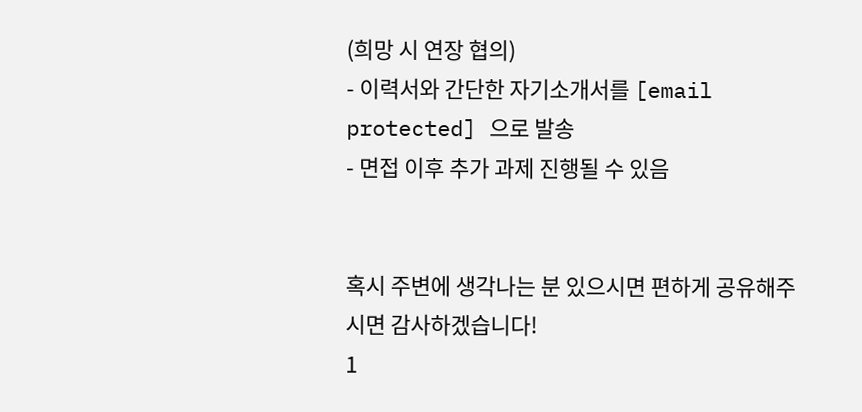(희망 시 연장 협의)
- 이력서와 간단한 자기소개서를 [email protected] 으로 발송
- 면접 이후 추가 과제 진행될 수 있음


혹시 주변에 생각나는 분 있으시면 편하게 공유해주시면 감사하겠습니다!
1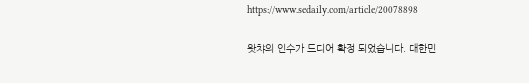https://www.sedaily.com/article/20078898

왓챠의 인수가 드디어 확정 되었습니다. 대한민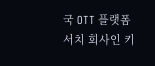국 OTT 플랫폼 서치 회사인 키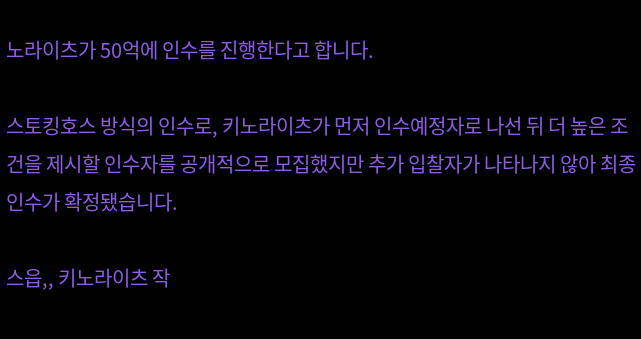노라이츠가 50억에 인수를 진행한다고 합니다.

스토킹호스 방식의 인수로, 키노라이츠가 먼저 인수예정자로 나선 뒤 더 높은 조건을 제시할 인수자를 공개적으로 모집했지만 추가 입찰자가 나타나지 않아 최종 인수가 확정됐습니다.

스읍,, 키노라이츠 작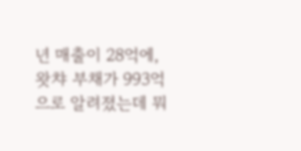년 매출이 28억에, 왓챠 부채가 993억으로 알려졌는데 뭐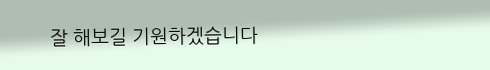잘 해보길 기원하겠습니다